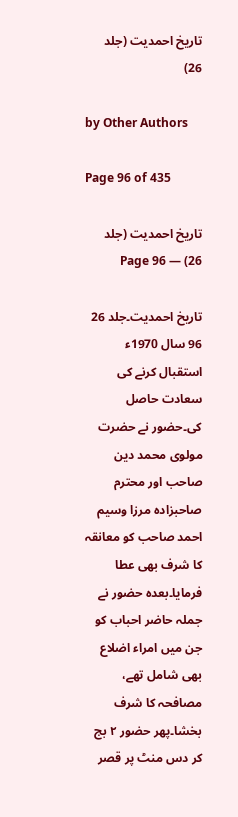تاریخ احمدیت (جلد 26)

by Other Authors

Page 96 of 435

تاریخ احمدیت (جلد 26) — Page 96

تاریخ احمدیت۔جلد 26 96 سال 1970ء استقبال کرنے کی سعادت حاصل کی۔حضور نے حضرت مولوی محمد دین صاحب اور محترم صاحبزادہ مرزا وسیم احمد صاحب کو معانقہ کا شرف بھی عطا فرمایا۔بعدہ حضور نے جملہ حاضر احباب کو جن میں امراء اضلاع بھی شامل تھے، مصافحہ کا شرف بخشا۔پھر حضور ۲ بج کر دس منٹ پر قصر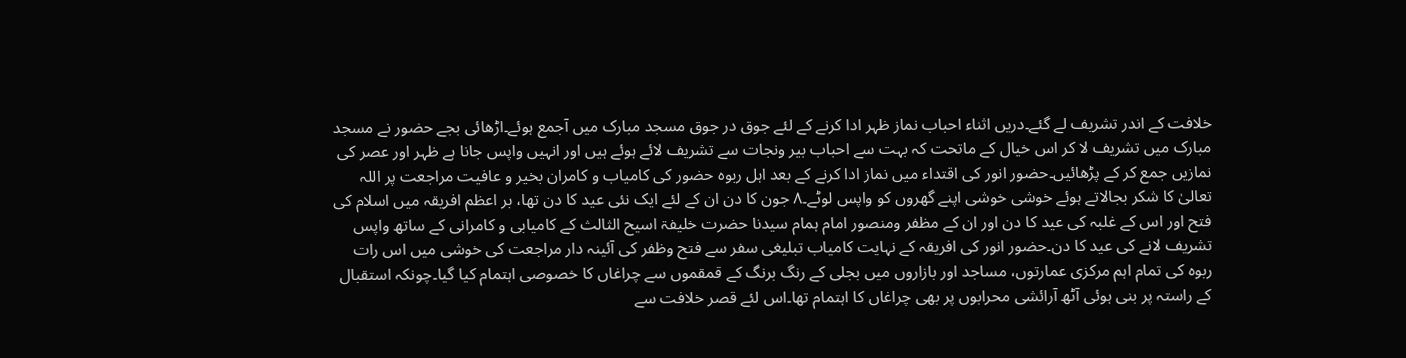خلافت کے اندر تشریف لے گئے۔دریں اثناء احباب نماز ظہر ادا کرنے کے لئے جوق در جوق مسجد مبارک میں آجمع ہوئے۔اڑھائی بجے حضور نے مسجد مبارک میں تشریف لا کر اس خیال کے ماتحت کہ بہت سے احباب بیر ونجات سے تشریف لائے ہوئے ہیں اور انہیں واپس جانا ہے ظہر اور عصر کی نمازیں جمع کر کے پڑھائیں۔حضور انور کی اقتداء میں نماز ادا کرنے کے بعد اہل ربوہ حضور کی کامیاب و کامران بخیر و عافیت مراجعت پر اللہ تعالیٰ کا شکر بجالاتے ہوئے خوشی خوشی اپنے گھروں کو واپس لوٹے۔۸ جون کا دن ان کے لئے ایک نئی عید کا دن تھا، بر اعظم افریقہ میں اسلام کی فتح اور اس کے غلبہ کی عید کا دن اور ان کے مظفر ومنصور امام ہمام سیدنا حضرت خلیفۃ اسیح الثالث کے کامیابی و کامرانی کے ساتھ واپس تشریف لانے کی عید کا دن۔حضور انور کی افریقہ کے نہایت کامیاب تبلیغی سفر سے فتح وظفر کی آئینہ دار مراجعت کی خوشی میں اس رات ربوہ کی تمام اہم مرکزی عمارتوں، مساجد اور بازاروں میں بجلی کے رنگ برنگ کے قمقموں سے چراغاں کا خصوصی اہتمام کیا گیا۔چونکہ استقبال کے راستہ پر بنی ہوئی آٹھ آرائشی محرابوں پر بھی چراغاں کا اہتمام تھا۔اس لئے قصر خلافت سے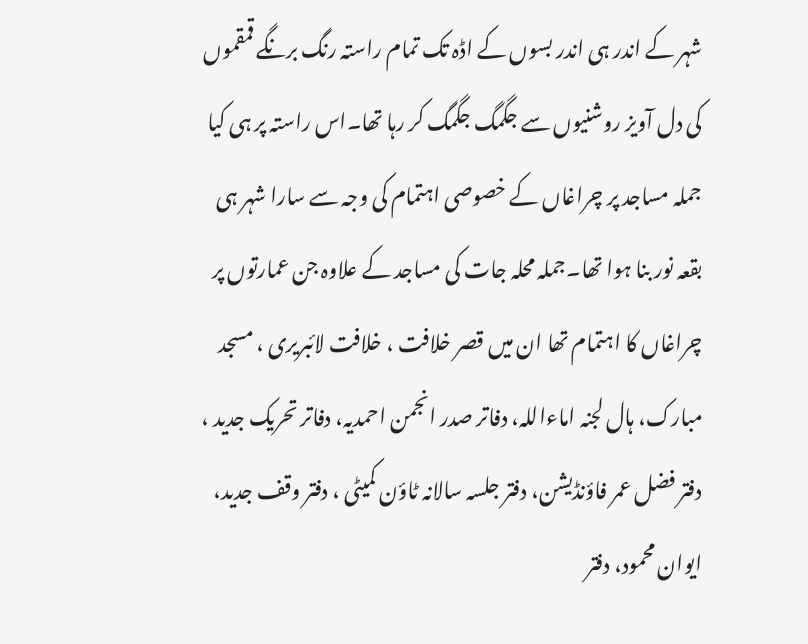شہر کے اندر ہی اندر بسوں کے اڈہ تک تمام راستہ رنگ برنگے قمقموں کی دل آویز روشنیوں سے جگمگ جگمگ کر رہا تھا۔اس راستہ پر ہی کیا جملہ مساجد پر چراغاں کے خصوصی اہتمام کی وجہ سے سارا شہر ہی بقعہ نور بنا ہوا تھا۔جملہ محلہ جات کی مساجد کے علاوہ جن عمارتوں پر چراغاں کا اہتمام تھا ان میں قصر خلافت ، خلافت لائبریری ، مسجد مبارک، ہال لجنہ اماءاللہ، دفاتر صدر انجمن احمدیہ، دفاتر تحریک جدید ، دفتر فضل عمر فاؤنڈیشن، دفتر جلسہ سالانہ ٹاؤن کمیٹی ، دفتر وقف جدید، ایوان محمود، دفتر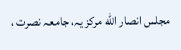مجلس انصار الله مرکز یہ، جامعہ نصرت ،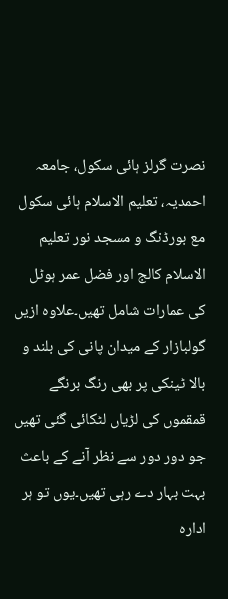نصرت گرلز ہائی سکول، جامعہ احمدیہ، تعلیم الاسلام ہائی سکول مع بورڈنگ و مسجد نور تعلیم الاسلام کالج اور فضل عمر ہوٹل کی عمارات شامل تھیں۔علاوہ ازیں گولبازار کے میدان پانی کی بلند و بالا ٹینکی پر بھی رنگ برنگے قمقموں کی لڑیاں لٹکائی گئی تھیں جو دور دور سے نظر آنے کے باعث بہت بہار دے رہی تھیں۔یوں تو ہر ادارہ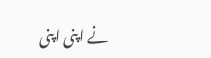نے اپنی اپنی